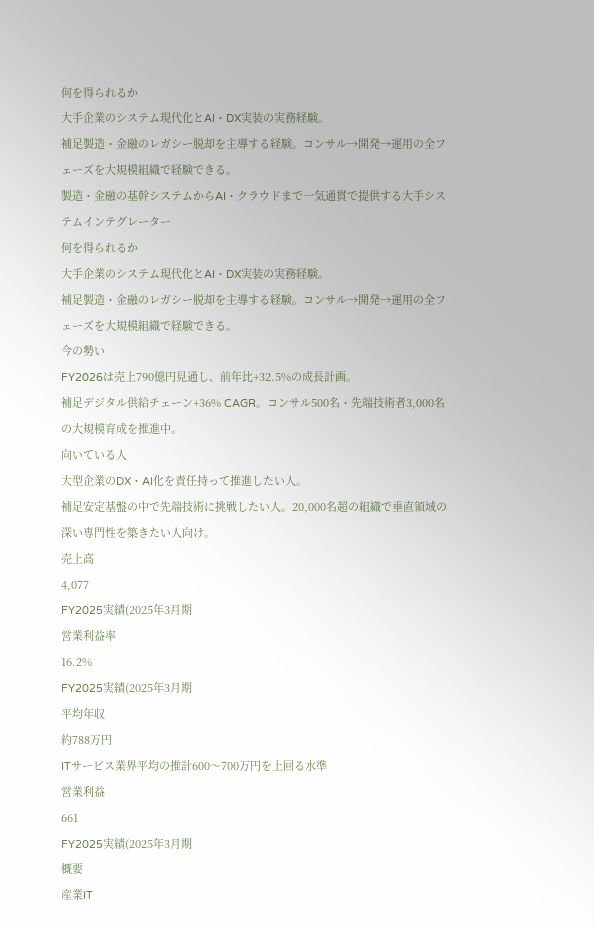何を得られるか
大手企業のシステム現代化とAI・DX実装の実務経験。
補足製造・金融のレガシー脱却を主導する経験。コンサル→開発→運用の全フェーズを大規模組織で経験できる。
製造・金融の基幹システムからAI・クラウドまで一気通貫で提供する大手システムインテグレーター
何を得られるか
大手企業のシステム現代化とAI・DX実装の実務経験。
補足製造・金融のレガシー脱却を主導する経験。コンサル→開発→運用の全フェーズを大規模組織で経験できる。
今の勢い
FY2026は売上790億円見通し、前年比+32.5%の成長計画。
補足デジタル供給チェーン+36% CAGR。コンサル500名・先端技術者3,000名の大規模育成を推進中。
向いている人
大型企業のDX・AI化を責任持って推進したい人。
補足安定基盤の中で先端技術に挑戦したい人。20,000名超の組織で垂直領域の深い専門性を築きたい人向け。
売上高
4,077
FY2025実績(2025年3月期
営業利益率
16.2%
FY2025実績(2025年3月期
平均年収
約788万円
ITサービス業界平均の推計600〜700万円を上回る水準
営業利益
661
FY2025実績(2025年3月期
概要
産業IT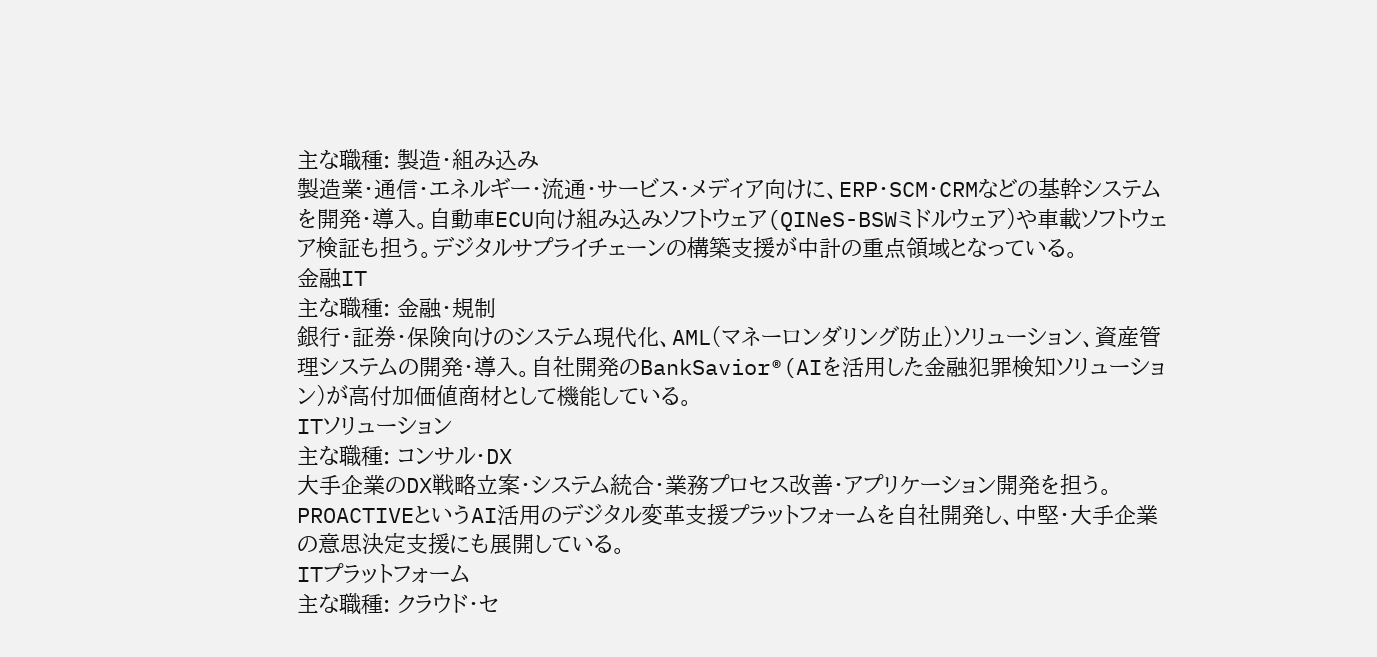主な職種: 製造・組み込み
製造業・通信・エネルギー・流通・サービス・メディア向けに、ERP・SCM・CRMなどの基幹システムを開発・導入。自動車ECU向け組み込みソフトウェア(QINeS-BSWミドルウェア)や車載ソフトウェア検証も担う。デジタルサプライチェーンの構築支援が中計の重点領域となっている。
金融IT
主な職種: 金融・規制
銀行・証券・保険向けのシステム現代化、AML(マネーロンダリング防止)ソリューション、資産管理システムの開発・導入。自社開発のBankSavior®(AIを活用した金融犯罪検知ソリューション)が高付加価値商材として機能している。
ITソリューション
主な職種: コンサル・DX
大手企業のDX戦略立案・システム統合・業務プロセス改善・アプリケーション開発を担う。PROACTIVEというAI活用のデジタル変革支援プラットフォームを自社開発し、中堅・大手企業の意思決定支援にも展開している。
ITプラットフォーム
主な職種: クラウド・セ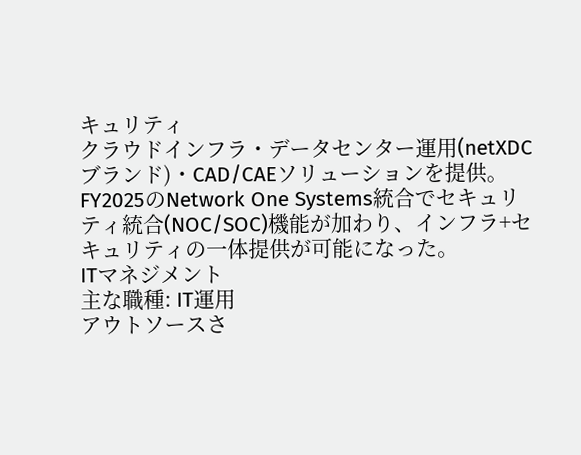キュリティ
クラウドインフラ・データセンター運用(netXDCブランド)・CAD/CAEソリューションを提供。FY2025のNetwork One Systems統合でセキュリティ統合(NOC/SOC)機能が加わり、インフラ+セキュリティの一体提供が可能になった。
ITマネジメント
主な職種: IT運用
アウトソースさ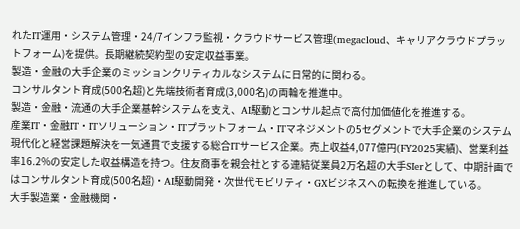れたIT運用・システム管理・24/7インフラ監視・クラウドサービス管理(megacloud、キャリアクラウドプラットフォーム)を提供。長期継続契約型の安定収益事業。
製造・金融の大手企業のミッションクリティカルなシステムに日常的に関わる。
コンサルタント育成(500名超)と先端技術者育成(3,000名)の両輪を推進中。
製造・金融・流通の大手企業基幹システムを支え、AI駆動とコンサル起点で高付加価値化を推進する。
産業IT・金融IT・ITソリューション・ITプラットフォーム・ITマネジメントの5セグメントで大手企業のシステム現代化と経営課題解決を一気通貫で支援する総合ITサービス企業。売上収益4,077億円(FY2025実績)、営業利益率16.2%の安定した収益構造を持つ。住友商事を親会社とする連結従業員2万名超の大手SIerとして、中期計画ではコンサルタント育成(500名超)・AI駆動開発・次世代モビリティ・GXビジネスへの転換を推進している。
大手製造業・金融機関・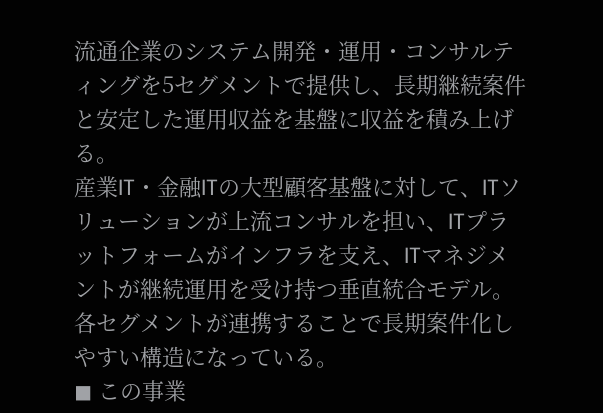流通企業のシステム開発・運用・コンサルティングを5セグメントで提供し、長期継続案件と安定した運用収益を基盤に収益を積み上げる。
産業IT・金融ITの大型顧客基盤に対して、ITソリューションが上流コンサルを担い、ITプラットフォームがインフラを支え、ITマネジメントが継続運用を受け持つ垂直統合モデル。各セグメントが連携することで長期案件化しやすい構造になっている。
◼ この事業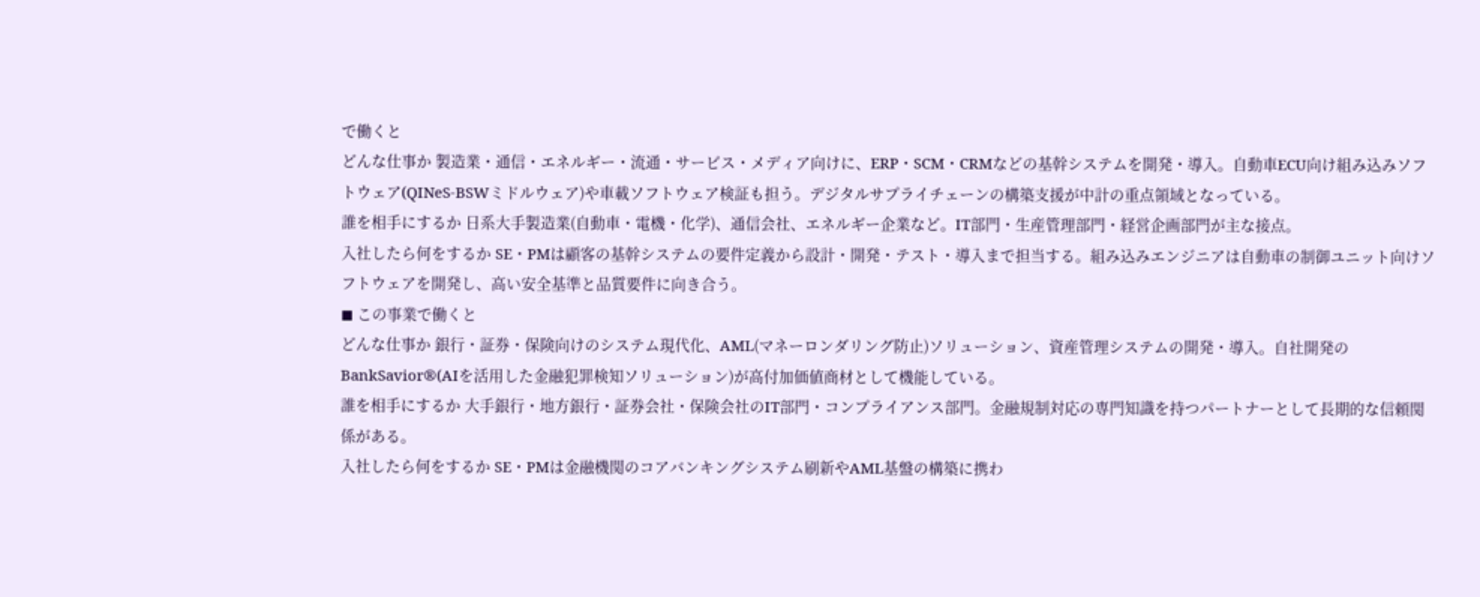で働くと
どんな仕事か 製造業・通信・エネルギー・流通・サービス・メディア向けに、ERP・SCM・CRMなどの基幹システムを開発・導入。自動車ECU向け組み込みソフトウェア(QINeS-BSWミドルウェア)や車載ソフトウェア検証も担う。デジタルサプライチェーンの構築支援が中計の重点領域となっている。
誰を相手にするか 日系大手製造業(自動車・電機・化学)、通信会社、エネルギー企業など。IT部門・生産管理部門・経営企画部門が主な接点。
入社したら何をするか SE・PMは顧客の基幹システムの要件定義から設計・開発・テスト・導入まで担当する。組み込みエンジニアは自動車の制御ユニット向けソフトウェアを開発し、高い安全基準と品質要件に向き合う。
◼ この事業で働くと
どんな仕事か 銀行・証券・保険向けのシステム現代化、AML(マネーロンダリング防止)ソリューション、資産管理システムの開発・導入。自社開発のBankSavior®(AIを活用した金融犯罪検知ソリューション)が高付加価値商材として機能している。
誰を相手にするか 大手銀行・地方銀行・証券会社・保険会社のIT部門・コンプライアンス部門。金融規制対応の専門知識を持つパートナーとして長期的な信頼関係がある。
入社したら何をするか SE・PMは金融機関のコアバンキングシステム刷新やAML基盤の構築に携わ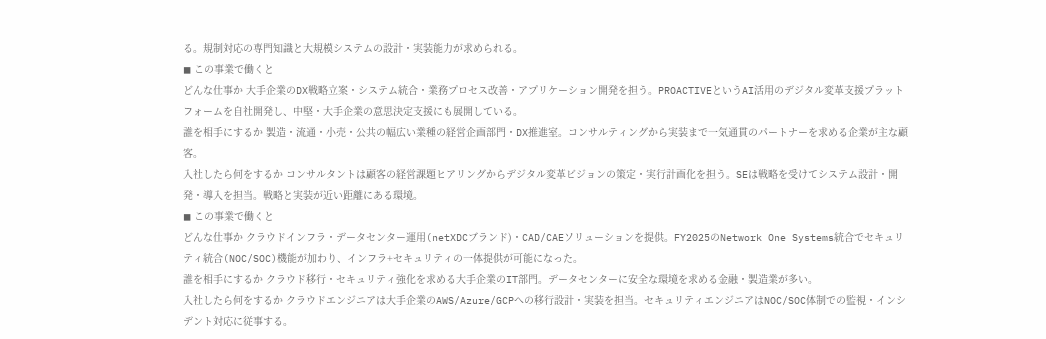る。規制対応の専門知識と大規模システムの設計・実装能力が求められる。
◼ この事業で働くと
どんな仕事か 大手企業のDX戦略立案・システム統合・業務プロセス改善・アプリケーション開発を担う。PROACTIVEというAI活用のデジタル変革支援プラットフォームを自社開発し、中堅・大手企業の意思決定支援にも展開している。
誰を相手にするか 製造・流通・小売・公共の幅広い業種の経営企画部門・DX推進室。コンサルティングから実装まで一気通貫のパートナーを求める企業が主な顧客。
入社したら何をするか コンサルタントは顧客の経営課題ヒアリングからデジタル変革ビジョンの策定・実行計画化を担う。SEは戦略を受けてシステム設計・開発・導入を担当。戦略と実装が近い距離にある環境。
◼ この事業で働くと
どんな仕事か クラウドインフラ・データセンター運用(netXDCブランド)・CAD/CAEソリューションを提供。FY2025のNetwork One Systems統合でセキュリティ統合(NOC/SOC)機能が加わり、インフラ+セキュリティの一体提供が可能になった。
誰を相手にするか クラウド移行・セキュリティ強化を求める大手企業のIT部門。データセンターに安全な環境を求める金融・製造業が多い。
入社したら何をするか クラウドエンジニアは大手企業のAWS/Azure/GCPへの移行設計・実装を担当。セキュリティエンジニアはNOC/SOC体制での監視・インシデント対応に従事する。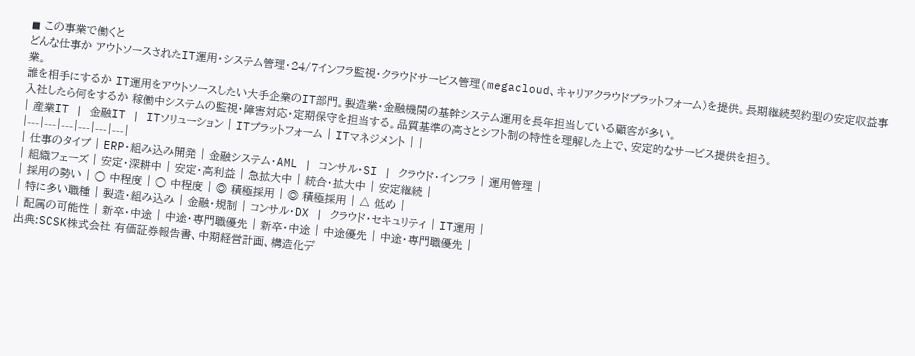◼ この事業で働くと
どんな仕事か アウトソースされたIT運用・システム管理・24/7インフラ監視・クラウドサービス管理(megacloud、キャリアクラウドプラットフォーム)を提供。長期継続契約型の安定収益事業。
誰を相手にするか IT運用をアウトソースしたい大手企業のIT部門。製造業・金融機関の基幹システム運用を長年担当している顧客が多い。
入社したら何をするか 稼働中システムの監視・障害対応・定期保守を担当する。品質基準の高さとシフト制の特性を理解した上で、安定的なサービス提供を担う。
| 産業IT | 金融IT | ITソリューション | ITプラットフォーム | ITマネジメント | |
|---|---|---|---|---|---|
| 仕事のタイプ | ERP・組み込み開発 | 金融システム・AML | コンサル・SI | クラウド・インフラ | 運用管理 |
| 組織フェーズ | 安定・深耕中 | 安定・高利益 | 急拡大中 | 統合・拡大中 | 安定継続 |
| 採用の勢い | ○ 中程度 | ○ 中程度 | ◎ 積極採用 | ◎ 積極採用 | △ 低め |
| 特に多い職種 | 製造・組み込み | 金融・規制 | コンサル・DX | クラウド・セキュリティ | IT運用 |
| 配属の可能性 | 新卒・中途 | 中途・専門職優先 | 新卒・中途 | 中途優先 | 中途・専門職優先 |
出典:SCSK株式会社 有価証券報告書、中期経営計画、構造化デ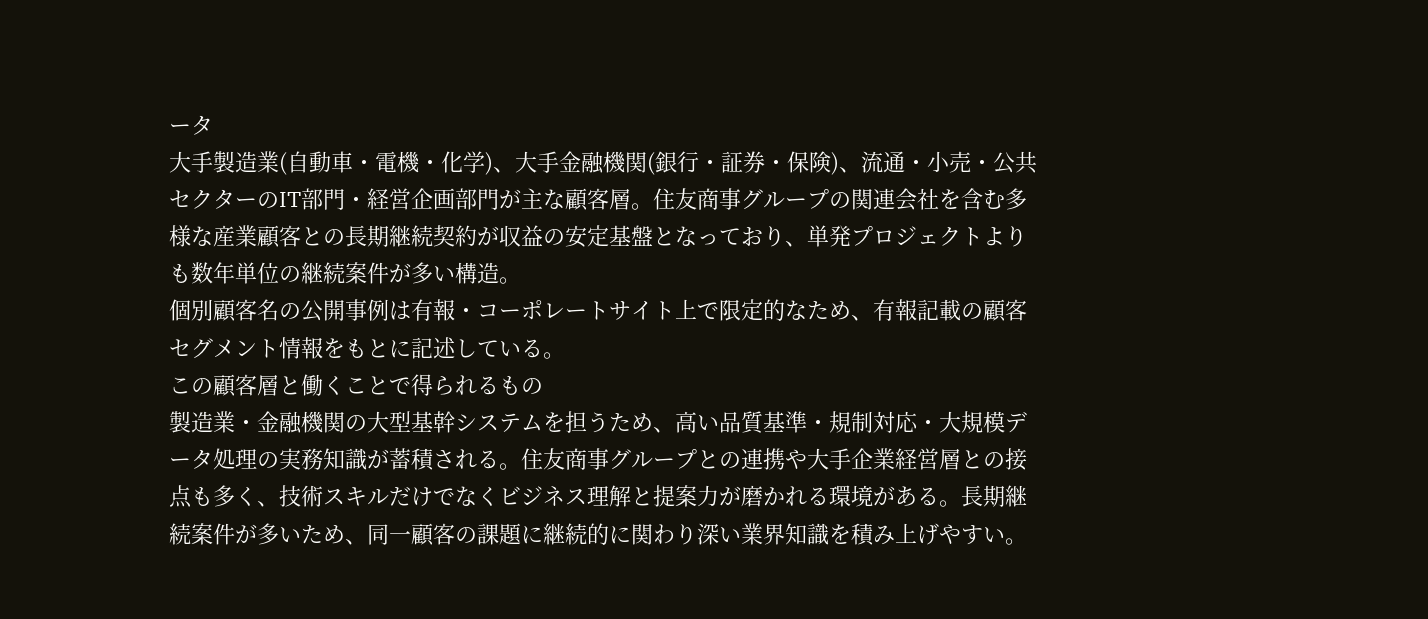ータ
大手製造業(自動車・電機・化学)、大手金融機関(銀行・証券・保険)、流通・小売・公共セクターのIT部門・経営企画部門が主な顧客層。住友商事グループの関連会社を含む多様な産業顧客との長期継続契約が収益の安定基盤となっており、単発プロジェクトよりも数年単位の継続案件が多い構造。
個別顧客名の公開事例は有報・コーポレートサイト上で限定的なため、有報記載の顧客セグメント情報をもとに記述している。
この顧客層と働くことで得られるもの
製造業・金融機関の大型基幹システムを担うため、高い品質基準・規制対応・大規模データ処理の実務知識が蓄積される。住友商事グループとの連携や大手企業経営層との接点も多く、技術スキルだけでなくビジネス理解と提案力が磨かれる環境がある。長期継続案件が多いため、同一顧客の課題に継続的に関わり深い業界知識を積み上げやすい。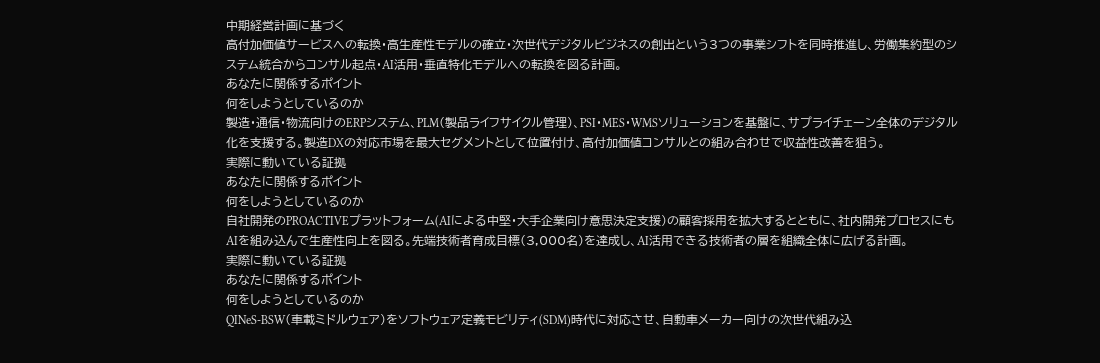中期経営計画に基づく
高付加価値サービスへの転換・高生産性モデルの確立・次世代デジタルビジネスの創出という3つの事業シフトを同時推進し、労働集約型のシステム統合からコンサル起点・AI活用・垂直特化モデルへの転換を図る計画。
あなたに関係するポイント
何をしようとしているのか
製造・通信・物流向けのERPシステム、PLM(製品ライフサイクル管理)、PSI・MES・WMSソリューションを基盤に、サプライチェーン全体のデジタル化を支援する。製造DXの対応市場を最大セグメントとして位置付け、高付加価値コンサルとの組み合わせで収益性改善を狙う。
実際に動いている証拠
あなたに関係するポイント
何をしようとしているのか
自社開発のPROACTIVEプラットフォーム(AIによる中堅・大手企業向け意思決定支援)の顧客採用を拡大するとともに、社内開発プロセスにもAIを組み込んで生産性向上を図る。先端技術者育成目標(3,000名)を達成し、AI活用できる技術者の層を組織全体に広げる計画。
実際に動いている証拠
あなたに関係するポイント
何をしようとしているのか
QINeS-BSW(車載ミドルウェア)をソフトウェア定義モビリティ(SDM)時代に対応させ、自動車メーカー向けの次世代組み込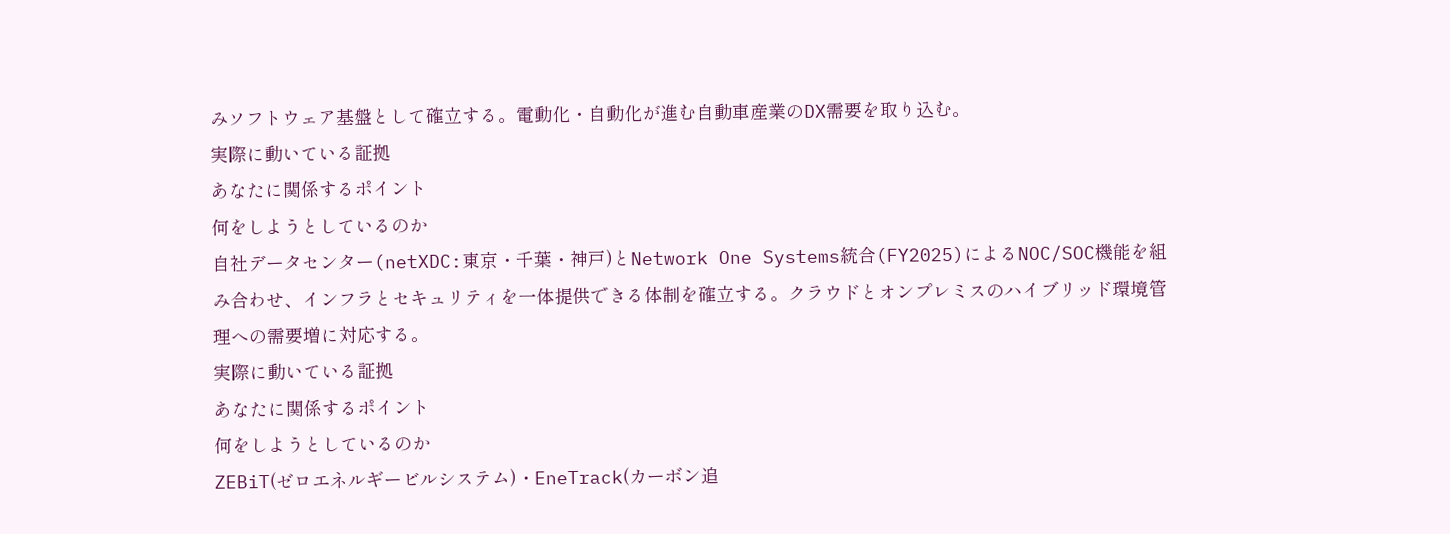みソフトウェア基盤として確立する。電動化・自動化が進む自動車産業のDX需要を取り込む。
実際に動いている証拠
あなたに関係するポイント
何をしようとしているのか
自社データセンター(netXDC:東京・千葉・神戸)とNetwork One Systems統合(FY2025)によるNOC/SOC機能を組み合わせ、インフラとセキュリティを一体提供できる体制を確立する。クラウドとオンプレミスのハイブリッド環境管理への需要増に対応する。
実際に動いている証拠
あなたに関係するポイント
何をしようとしているのか
ZEBiT(ゼロエネルギービルシステム)・EneTrack(カーボン追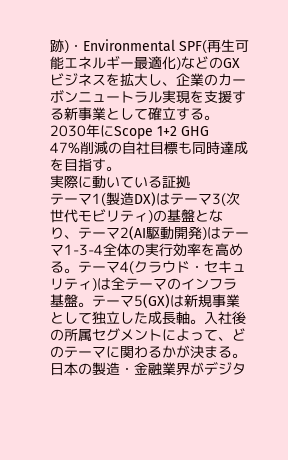跡)・Environmental SPF(再生可能エネルギー最適化)などのGXビジネスを拡大し、企業のカーボンニュートラル実現を支援する新事業として確立する。2030年にScope 1+2 GHG 47%削減の自社目標も同時達成を目指す。
実際に動いている証拠
テーマ1(製造DX)はテーマ3(次世代モビリティ)の基盤となり、テーマ2(AI駆動開発)はテーマ1-3-4全体の実行効率を高める。テーマ4(クラウド・セキュリティ)は全テーマのインフラ基盤。テーマ5(GX)は新規事業として独立した成長軸。入社後の所属セグメントによって、どのテーマに関わるかが決まる。
日本の製造・金融業界がデジタ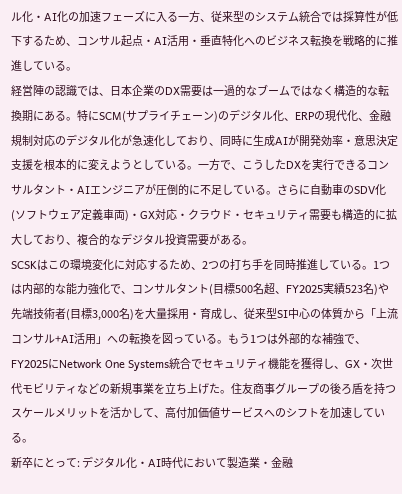ル化・AI化の加速フェーズに入る一方、従来型のシステム統合では採算性が低下するため、コンサル起点・AI活用・垂直特化へのビジネス転換を戦略的に推進している。
経営陣の認識では、日本企業のDX需要は一過的なブームではなく構造的な転換期にある。特にSCM(サプライチェーン)のデジタル化、ERPの現代化、金融規制対応のデジタル化が急速化しており、同時に生成AIが開発効率・意思決定支援を根本的に変えようとしている。一方で、こうしたDXを実行できるコンサルタント・AIエンジニアが圧倒的に不足している。さらに自動車のSDV化(ソフトウェア定義車両)・GX対応・クラウド・セキュリティ需要も構造的に拡大しており、複合的なデジタル投資需要がある。
SCSKはこの環境変化に対応するため、2つの打ち手を同時推進している。1つは内部的な能力強化で、コンサルタント(目標500名超、FY2025実績523名)や先端技術者(目標3,000名)を大量採用・育成し、従来型SI中心の体質から「上流コンサル+AI活用」への転換を図っている。もう1つは外部的な補強で、FY2025にNetwork One Systems統合でセキュリティ機能を獲得し、GX・次世代モビリティなどの新規事業を立ち上げた。住友商事グループの後ろ盾を持つスケールメリットを活かして、高付加価値サービスへのシフトを加速している。
新卒にとって: デジタル化・AI時代において製造業・金融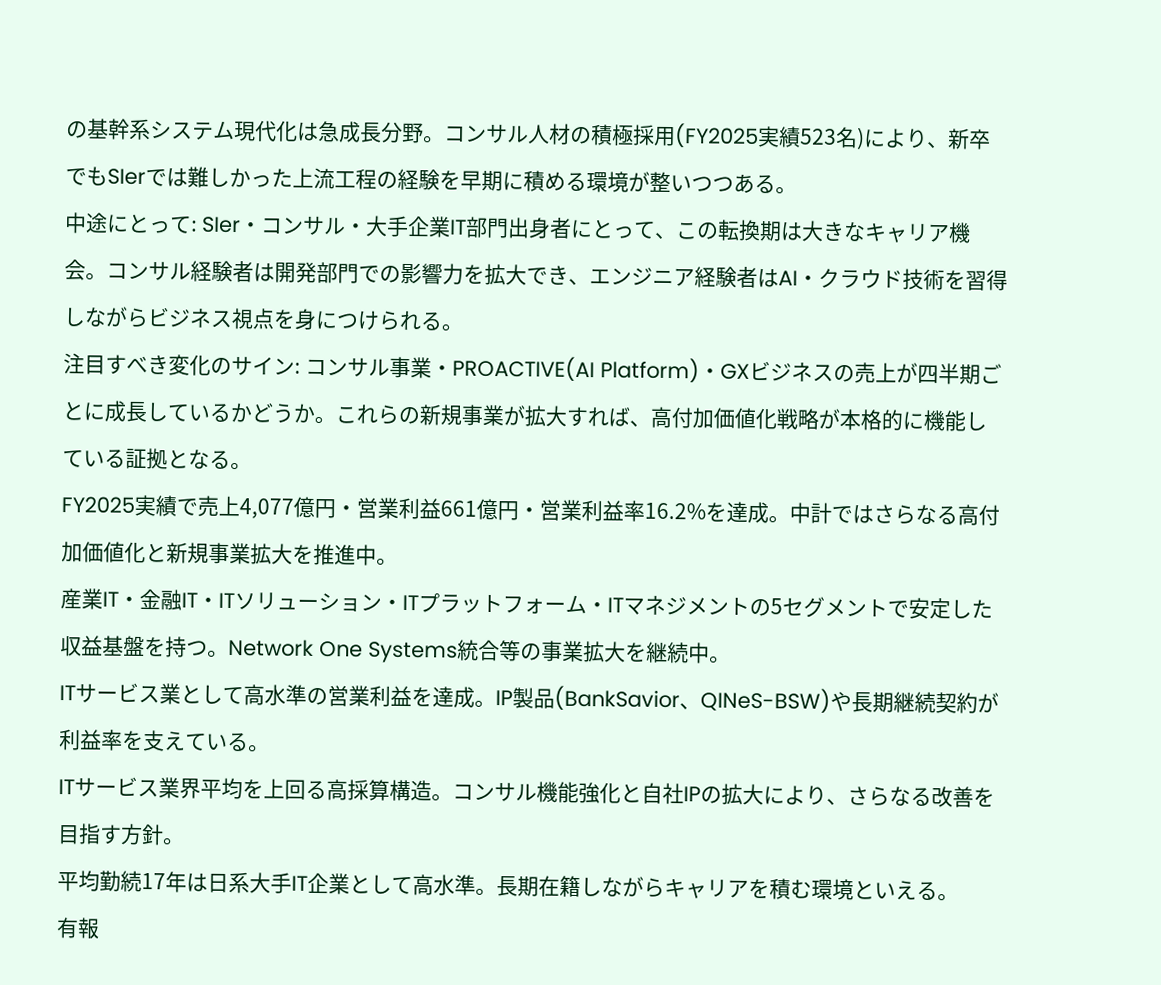の基幹系システム現代化は急成長分野。コンサル人材の積極採用(FY2025実績523名)により、新卒でもSIerでは難しかった上流工程の経験を早期に積める環境が整いつつある。
中途にとって: SIer・コンサル・大手企業IT部門出身者にとって、この転換期は大きなキャリア機会。コンサル経験者は開発部門での影響力を拡大でき、エンジニア経験者はAI・クラウド技術を習得しながらビジネス視点を身につけられる。
注目すべき変化のサイン: コンサル事業・PROACTIVE(AI Platform)・GXビジネスの売上が四半期ごとに成長しているかどうか。これらの新規事業が拡大すれば、高付加価値化戦略が本格的に機能している証拠となる。
FY2025実績で売上4,077億円・営業利益661億円・営業利益率16.2%を達成。中計ではさらなる高付加価値化と新規事業拡大を推進中。
産業IT・金融IT・ITソリューション・ITプラットフォーム・ITマネジメントの5セグメントで安定した収益基盤を持つ。Network One Systems統合等の事業拡大を継続中。
ITサービス業として高水準の営業利益を達成。IP製品(BankSavior、QINeS-BSW)や長期継続契約が利益率を支えている。
ITサービス業界平均を上回る高採算構造。コンサル機能強化と自社IPの拡大により、さらなる改善を目指す方針。
平均勤続17年は日系大手IT企業として高水準。長期在籍しながらキャリアを積む環境といえる。
有報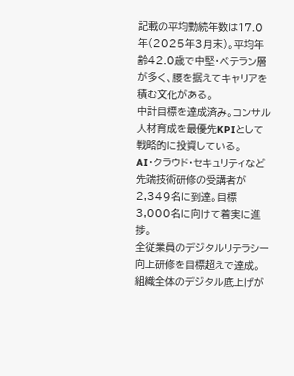記載の平均勤続年数は17.0年(2025年3月末)。平均年齢42.0歳で中堅・ベテラン層が多く、腰を据えてキャリアを積む文化がある。
中計目標を達成済み。コンサル人材育成を最優先KPIとして戦略的に投資している。
AI・クラウド・セキュリティなど先端技術研修の受講者が2,349名に到達。目標3,000名に向けて着実に進捗。
全従業員のデジタルリテラシー向上研修を目標超えで達成。組織全体のデジタル底上げが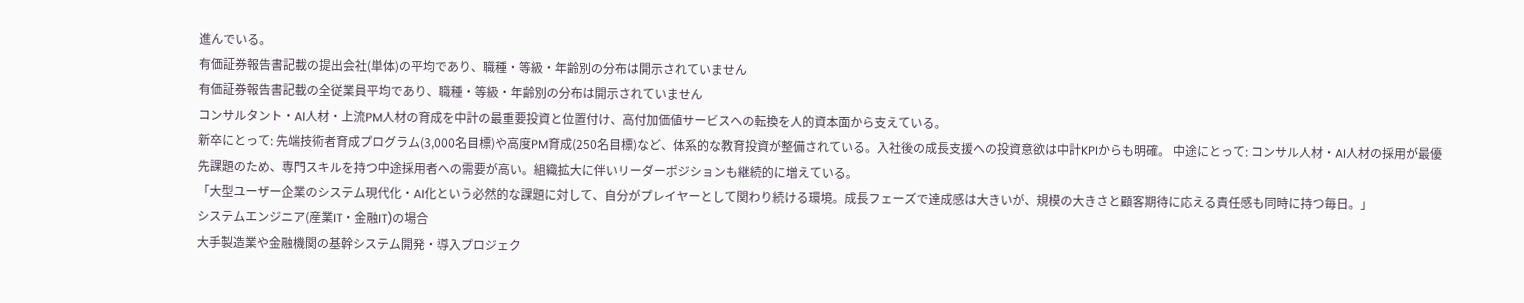進んでいる。
有価証券報告書記載の提出会社(単体)の平均であり、職種・等級・年齢別の分布は開示されていません
有価証券報告書記載の全従業員平均であり、職種・等級・年齢別の分布は開示されていません
コンサルタント・AI人材・上流PM人材の育成を中計の最重要投資と位置付け、高付加価値サービスへの転換を人的資本面から支えている。
新卒にとって: 先端技術者育成プログラム(3,000名目標)や高度PM育成(250名目標)など、体系的な教育投資が整備されている。入社後の成長支援への投資意欲は中計KPIからも明確。 中途にとって: コンサル人材・AI人材の採用が最優先課題のため、専門スキルを持つ中途採用者への需要が高い。組織拡大に伴いリーダーポジションも継続的に増えている。
「大型ユーザー企業のシステム現代化・AI化という必然的な課題に対して、自分がプレイヤーとして関わり続ける環境。成長フェーズで達成感は大きいが、規模の大きさと顧客期待に応える責任感も同時に持つ毎日。」
システムエンジニア(産業IT・金融IT)の場合
大手製造業や金融機関の基幹システム開発・導入プロジェク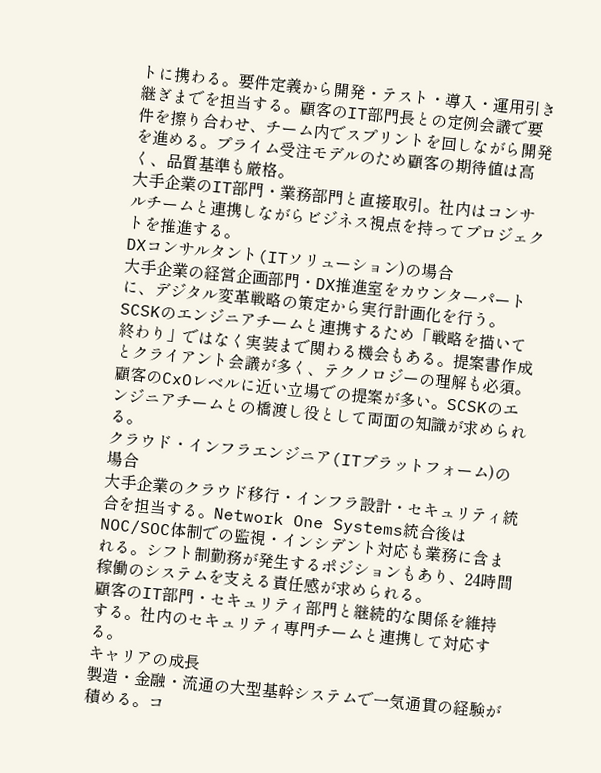トに携わる。要件定義から開発・テスト・導入・運用引き継ぎまでを担当する。顧客のIT部門長との定例会議で要件を擦り合わせ、チーム内でスプリントを回しながら開発を進める。プライム受注モデルのため顧客の期待値は高く、品質基準も厳格。
大手企業のIT部門・業務部門と直接取引。社内はコンサルチームと連携しながらビジネス視点を持ってプロジェクトを推進する。
DXコンサルタント(ITソリューション)の場合
大手企業の経営企画部門・DX推進室をカウンターパートに、デジタル変革戦略の策定から実行計画化を行う。SCSKのエンジニアチームと連携するため「戦略を描いて終わり」ではなく実装まで関わる機会もある。提案書作成とクライアント会議が多く、テクノロジーの理解も必須。
顧客のCxOレベルに近い立場での提案が多い。SCSKのエンジニアチームとの橋渡し役として両面の知識が求められる。
クラウド・インフラエンジニア(ITプラットフォーム)の場合
大手企業のクラウド移行・インフラ設計・セキュリティ統合を担当する。Network One Systems統合後はNOC/SOC体制での監視・インシデント対応も業務に含まれる。シフト制勤務が発生するポジションもあり、24時間稼働のシステムを支える責任感が求められる。
顧客のIT部門・セキュリティ部門と継続的な関係を維持する。社内のセキュリティ専門チームと連携して対応する。
キャリアの成長
製造・金融・流通の大型基幹システムで一気通貫の経験が積める。コ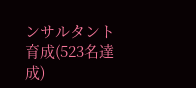ンサルタント育成(523名達成)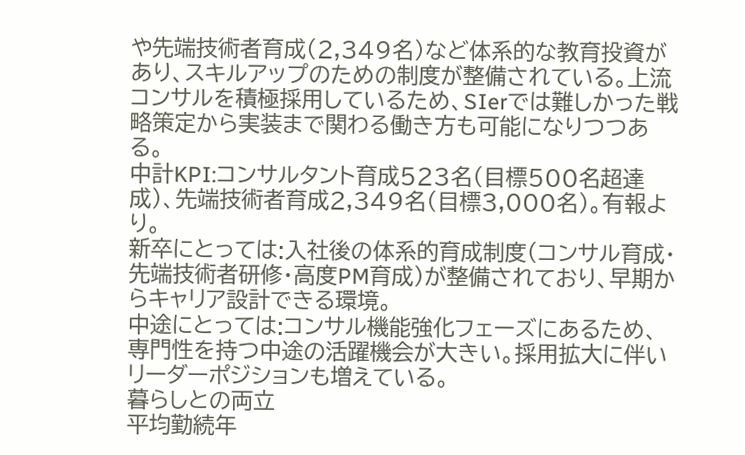や先端技術者育成(2,349名)など体系的な教育投資があり、スキルアップのための制度が整備されている。上流コンサルを積極採用しているため、SIerでは難しかった戦略策定から実装まで関わる働き方も可能になりつつある。
中計KPI:コンサルタント育成523名(目標500名超達成)、先端技術者育成2,349名(目標3,000名)。有報より。
新卒にとっては:入社後の体系的育成制度(コンサル育成・先端技術者研修・高度PM育成)が整備されており、早期からキャリア設計できる環境。
中途にとっては:コンサル機能強化フェーズにあるため、専門性を持つ中途の活躍機会が大きい。採用拡大に伴いリーダーポジションも増えている。
暮らしとの両立
平均勤続年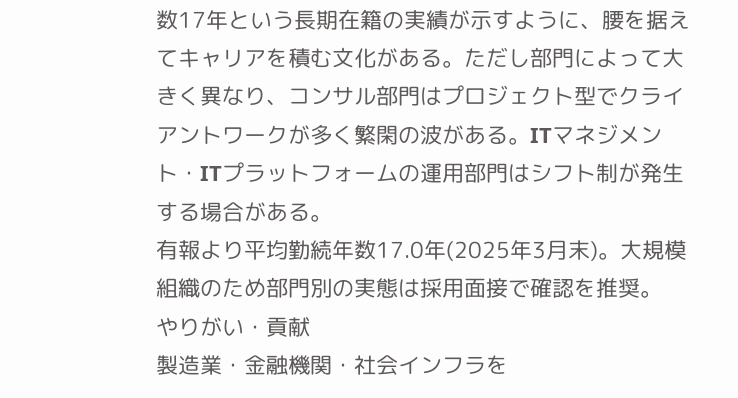数17年という長期在籍の実績が示すように、腰を据えてキャリアを積む文化がある。ただし部門によって大きく異なり、コンサル部門はプロジェクト型でクライアントワークが多く繁閑の波がある。ITマネジメント・ITプラットフォームの運用部門はシフト制が発生する場合がある。
有報より平均勤続年数17.0年(2025年3月末)。大規模組織のため部門別の実態は採用面接で確認を推奨。
やりがい・貢献
製造業・金融機関・社会インフラを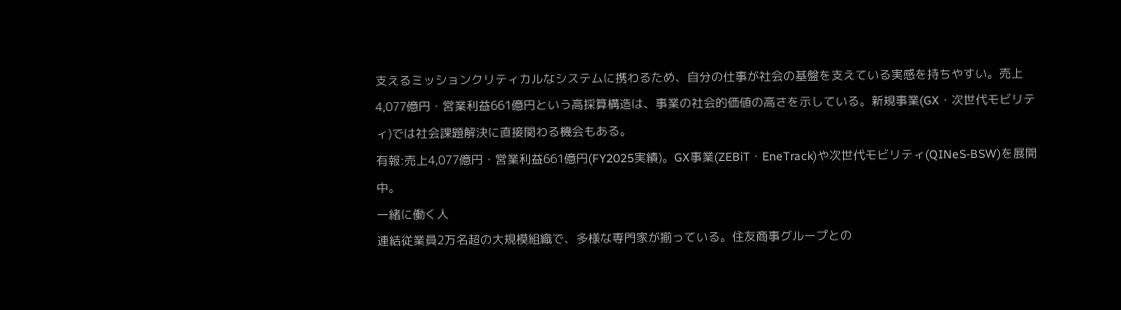支えるミッションクリティカルなシステムに携わるため、自分の仕事が社会の基盤を支えている実感を持ちやすい。売上4,077億円・営業利益661億円という高採算構造は、事業の社会的価値の高さを示している。新規事業(GX・次世代モビリティ)では社会課題解決に直接関わる機会もある。
有報:売上4,077億円・営業利益661億円(FY2025実績)。GX事業(ZEBiT・EneTrack)や次世代モビリティ(QINeS-BSW)を展開中。
一緒に働く人
連結従業員2万名超の大規模組織で、多様な専門家が揃っている。住友商事グループとの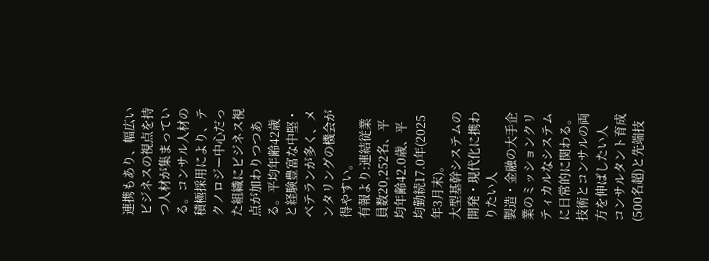連携もあり、幅広いビジネスの視点を持つ人材が集まっている。コンサル人材の積極採用により、テクノロジー中心だった組織にビジネス視点が加わりつつある。平均年齢42歳と経験豊富な中堅・ベテランが多く、メンタリングの機会が得やすい。
有報より:連結従業員数20,252名、平均年齢42.0歳、平均勤続17.0年(2025年3月末)。
大型基幹システムの開発・現代化に携わりたい人
製造・金融の大手企業のミッションクリティカルなシステムに日常的に関わる。
技術とコンサルの両方を伸ばしたい人
コンサルタント育成(500名超)と先端技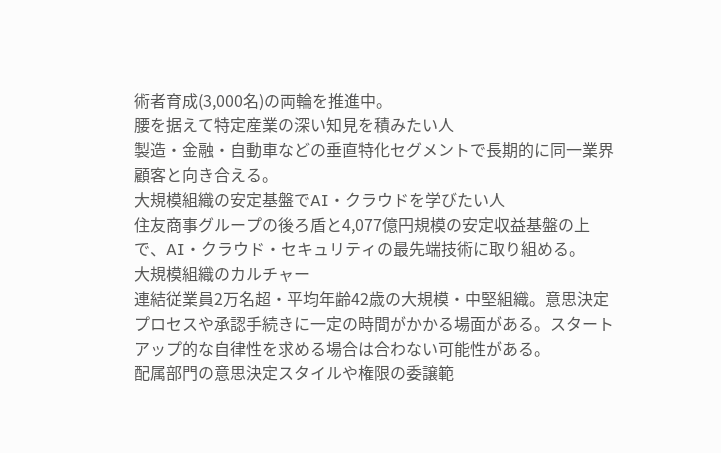術者育成(3,000名)の両輪を推進中。
腰を据えて特定産業の深い知見を積みたい人
製造・金融・自動車などの垂直特化セグメントで長期的に同一業界顧客と向き合える。
大規模組織の安定基盤でAI・クラウドを学びたい人
住友商事グループの後ろ盾と4,077億円規模の安定収益基盤の上で、AI・クラウド・セキュリティの最先端技術に取り組める。
大規模組織のカルチャー
連結従業員2万名超・平均年齢42歳の大規模・中堅組織。意思決定プロセスや承認手続きに一定の時間がかかる場面がある。スタートアップ的な自律性を求める場合は合わない可能性がある。
配属部門の意思決定スタイルや権限の委譲範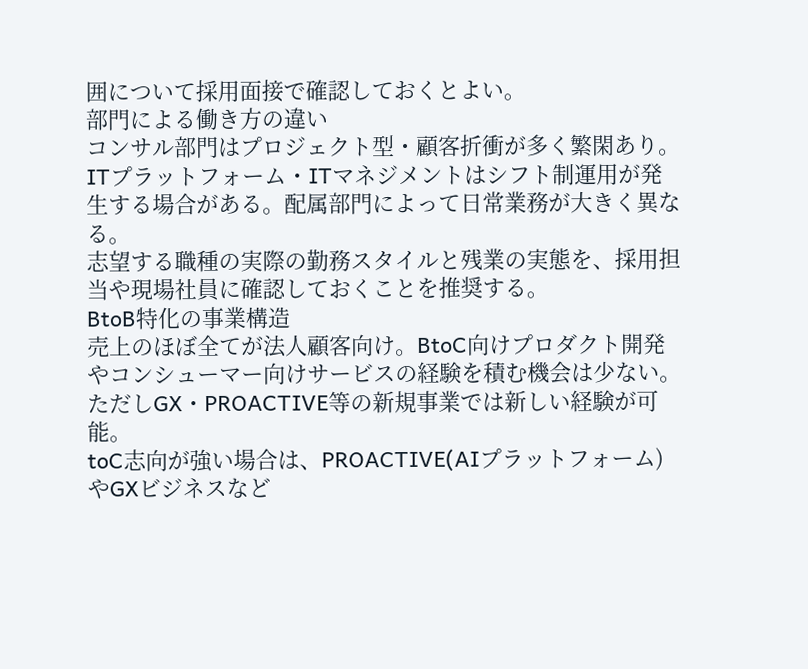囲について採用面接で確認しておくとよい。
部門による働き方の違い
コンサル部門はプロジェクト型・顧客折衝が多く繁閑あり。ITプラットフォーム・ITマネジメントはシフト制運用が発生する場合がある。配属部門によって日常業務が大きく異なる。
志望する職種の実際の勤務スタイルと残業の実態を、採用担当や現場社員に確認しておくことを推奨する。
BtoB特化の事業構造
売上のほぼ全てが法人顧客向け。BtoC向けプロダクト開発やコンシューマー向けサービスの経験を積む機会は少ない。ただしGX・PROACTIVE等の新規事業では新しい経験が可能。
toC志向が強い場合は、PROACTIVE(AIプラットフォーム)やGXビジネスなど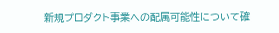新規プロダクト事業への配属可能性について確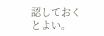認しておくとよい。